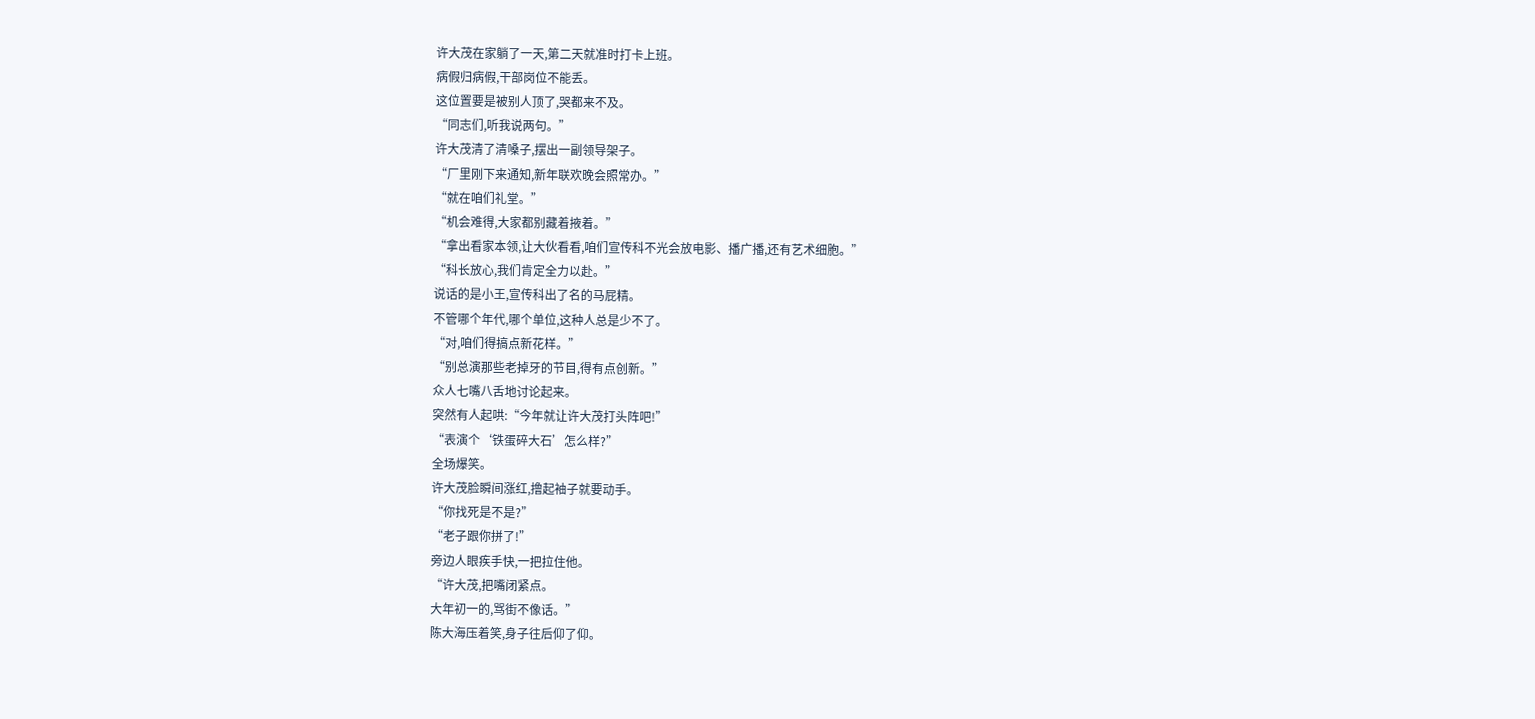许大茂在家躺了一天,第二天就准时打卡上班。
病假归病假,干部岗位不能丢。
这位置要是被别人顶了,哭都来不及。
“同志们,听我说两句。”
许大茂清了清嗓子,摆出一副领导架子。
“厂里刚下来通知,新年联欢晚会照常办。”
“就在咱们礼堂。”
“机会难得,大家都别藏着掖着。”
“拿出看家本领,让大伙看看,咱们宣传科不光会放电影、播广播,还有艺术细胞。”
“科长放心,我们肯定全力以赴。”
说话的是小王,宣传科出了名的马屁精。
不管哪个年代,哪个单位,这种人总是少不了。
“对,咱们得搞点新花样。”
“别总演那些老掉牙的节目,得有点创新。”
众人七嘴八舌地讨论起来。
突然有人起哄:“今年就让许大茂打头阵吧!”
“表演个‘铁蛋碎大石’怎么样?”
全场爆笑。
许大茂脸瞬间涨红,撸起袖子就要动手。
“你找死是不是?”
“老子跟你拼了!”
旁边人眼疾手快,一把拉住他。
“许大茂,把嘴闭紧点。
大年初一的,骂街不像话。”
陈大海压着笑,身子往后仰了仰。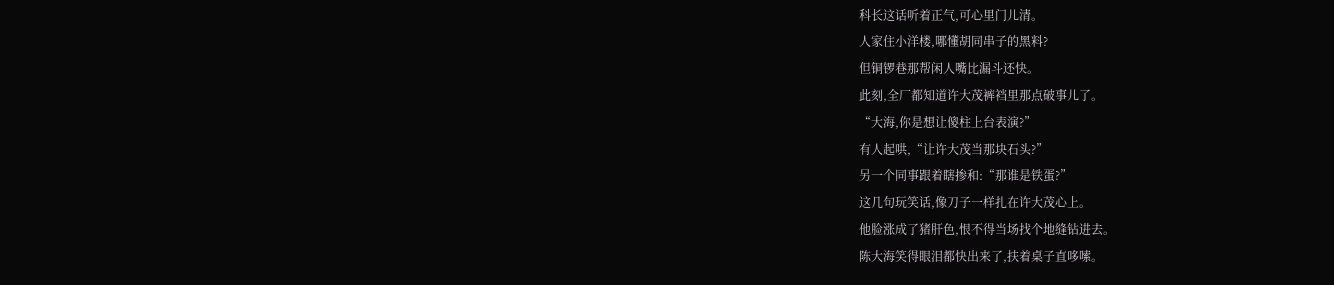科长这话听着正气,可心里门儿清。
人家住小洋楼,哪懂胡同串子的黑料?
但铜锣巷那帮闲人嘴比漏斗还快。
此刻,全厂都知道许大茂裤裆里那点破事儿了。
“大海,你是想让傻柱上台表演?”
有人起哄,“让许大茂当那块石头?”
另一个同事跟着瞎掺和:“那谁是铁蛋?”
这几句玩笑话,像刀子一样扎在许大茂心上。
他脸涨成了猪肝色,恨不得当场找个地缝钻进去。
陈大海笑得眼泪都快出来了,扶着桌子直哆嗦。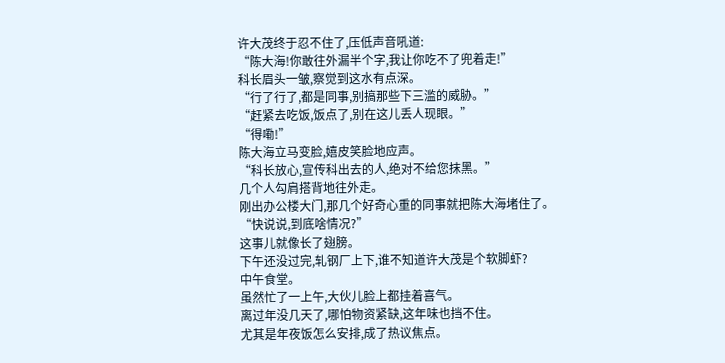许大茂终于忍不住了,压低声音吼道:
“陈大海!你敢往外漏半个字,我让你吃不了兜着走!”
科长眉头一皱,察觉到这水有点深。
“行了行了,都是同事,别搞那些下三滥的威胁。”
“赶紧去吃饭,饭点了,别在这儿丢人现眼。”
“得嘞!”
陈大海立马变脸,嬉皮笑脸地应声。
“科长放心,宣传科出去的人,绝对不给您抹黑。”
几个人勾肩搭背地往外走。
刚出办公楼大门,那几个好奇心重的同事就把陈大海堵住了。
“快说说,到底啥情况?”
这事儿就像长了翅膀。
下午还没过完,轧钢厂上下,谁不知道许大茂是个软脚虾?
中午食堂。
虽然忙了一上午,大伙儿脸上都挂着喜气。
离过年没几天了,哪怕物资紧缺,这年味也挡不住。
尤其是年夜饭怎么安排,成了热议焦点。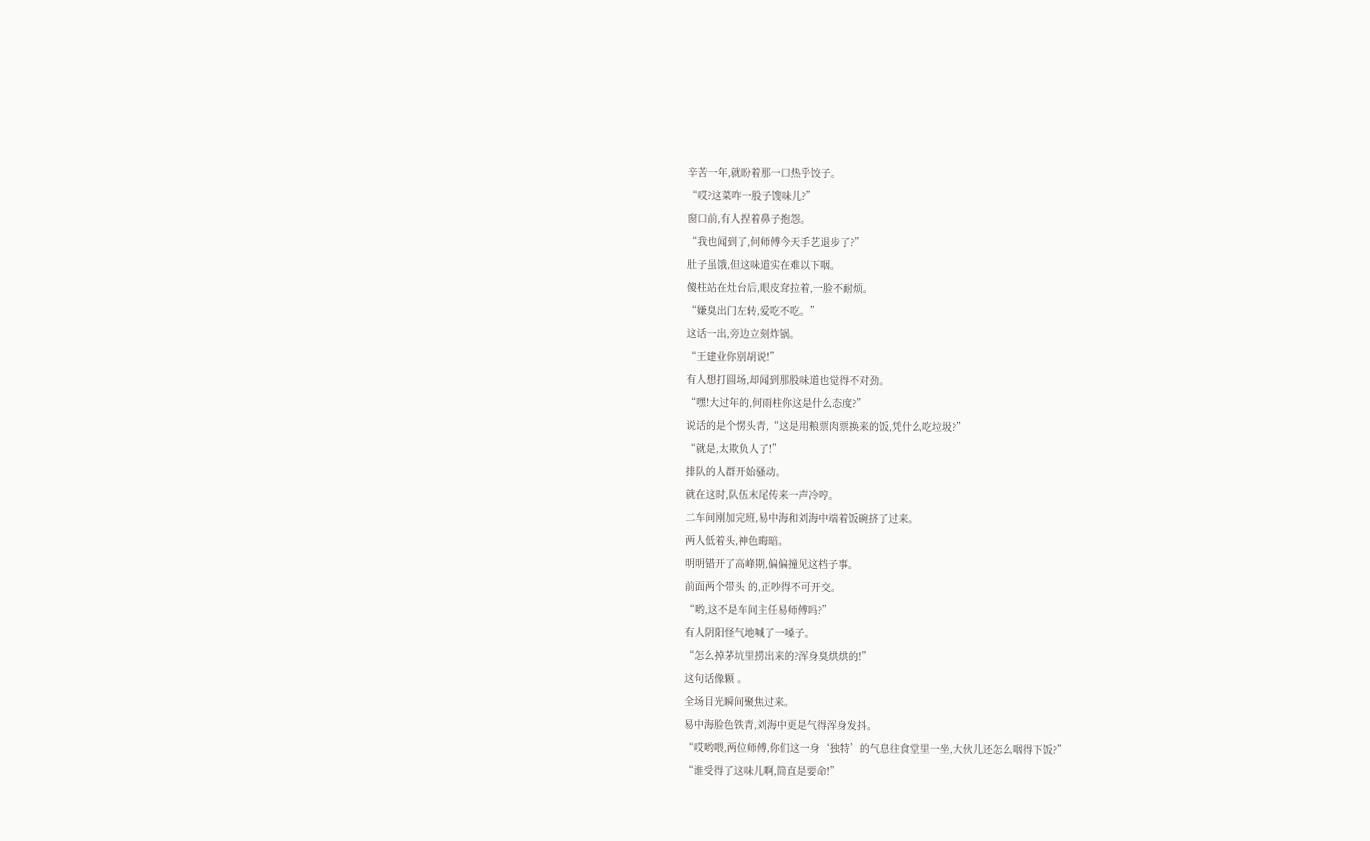辛苦一年,就盼着那一口热乎饺子。
“哎?这菜咋一股子馊味儿?”
窗口前,有人捏着鼻子抱怨。
“我也闻到了,何师傅今天手艺退步了?”
肚子虽饿,但这味道实在难以下咽。
傻柱站在灶台后,眼皮耷拉着,一脸不耐烦。
“嫌臭出门左转,爱吃不吃。”
这话一出,旁边立刻炸锅。
“王建业你别胡说!”
有人想打圆场,却闻到那股味道也觉得不对劲。
“嘿!大过年的,何雨柱你这是什么态度?”
说话的是个愣头青,“这是用粮票肉票换来的饭,凭什么吃垃圾?”
“就是,太欺负人了!”
排队的人群开始骚动。
就在这时,队伍末尾传来一声冷哼。
二车间刚加完班,易中海和刘海中端着饭碗挤了过来。
两人低着头,神色晦暗。
明明错开了高峰期,偏偏撞见这档子事。
前面两个带头 的,正吵得不可开交。
“哟,这不是车间主任易师傅吗?”
有人阴阳怪气地喊了一嗓子。
“怎么掉茅坑里捞出来的?浑身臭烘烘的!”
这句话像颗 。
全场目光瞬间聚焦过来。
易中海脸色铁青,刘海中更是气得浑身发抖。
“哎哟喂,两位师傅,你们这一身‘独特’的气息往食堂里一坐,大伙儿还怎么咽得下饭?”
“谁受得了这味儿啊,简直是要命!”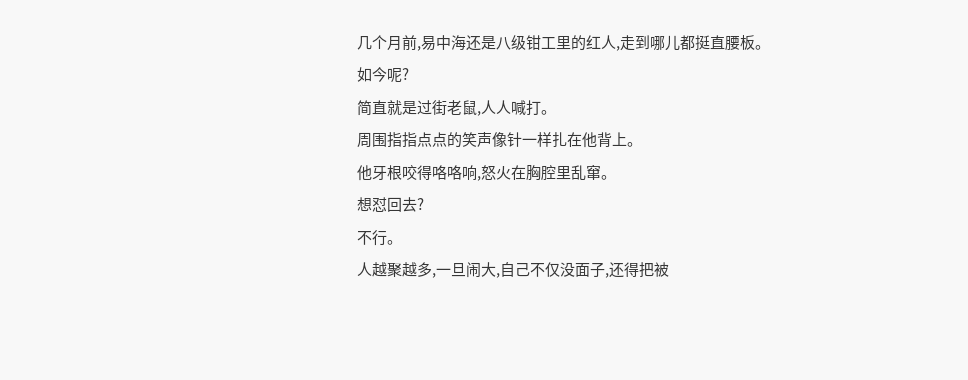几个月前,易中海还是八级钳工里的红人,走到哪儿都挺直腰板。
如今呢?
简直就是过街老鼠,人人喊打。
周围指指点点的笑声像针一样扎在他背上。
他牙根咬得咯咯响,怒火在胸腔里乱窜。
想怼回去?
不行。
人越聚越多,一旦闹大,自己不仅没面子,还得把被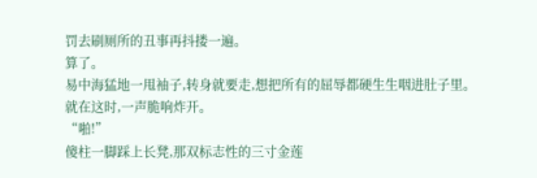罚去刷厕所的丑事再抖搂一遍。
算了。
易中海猛地一甩袖子,转身就要走,想把所有的屈辱都硬生生咽进肚子里。
就在这时,一声脆响炸开。
“啪!”
傻柱一脚踩上长凳,那双标志性的三寸金莲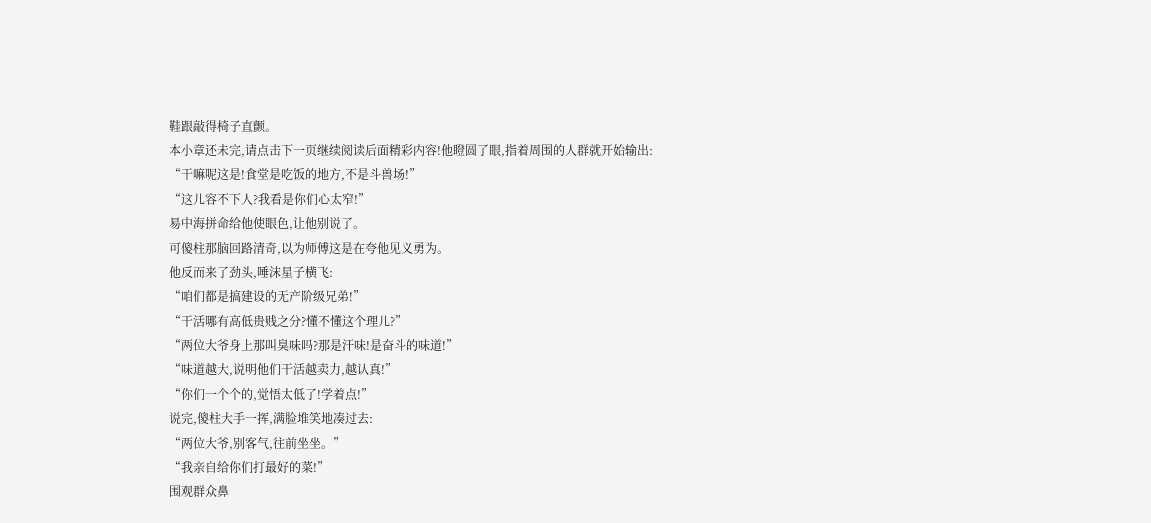鞋跟敲得椅子直颤。
本小章还未完,请点击下一页继续阅读后面精彩内容!他瞪圆了眼,指着周围的人群就开始输出:
“干嘛呢这是!食堂是吃饭的地方,不是斗兽场!”
“这儿容不下人?我看是你们心太窄!”
易中海拼命给他使眼色,让他别说了。
可傻柱那脑回路清奇,以为师傅这是在夸他见义勇为。
他反而来了劲头,唾沫星子横飞:
“咱们都是搞建设的无产阶级兄弟!”
“干活哪有高低贵贱之分?懂不懂这个理儿?”
“两位大爷身上那叫臭味吗?那是汗味!是奋斗的味道!”
“味道越大,说明他们干活越卖力,越认真!”
“你们一个个的,觉悟太低了!学着点!”
说完,傻柱大手一挥,满脸堆笑地凑过去:
“两位大爷,别客气,往前坐坐。”
“我亲自给你们打最好的菜!”
围观群众鼻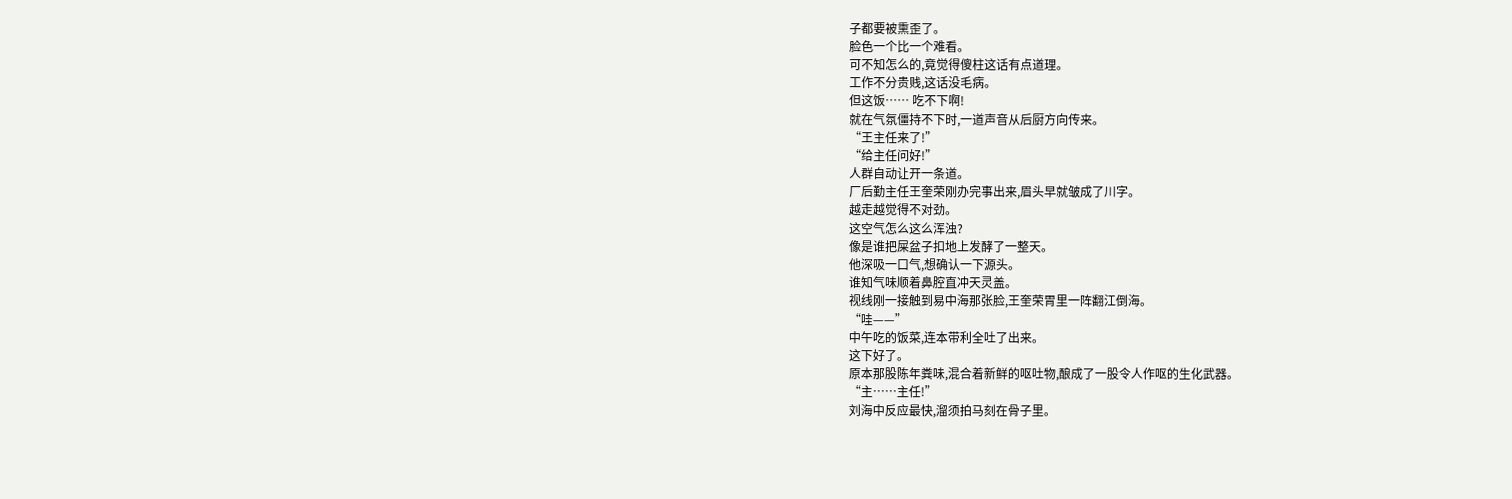子都要被熏歪了。
脸色一个比一个难看。
可不知怎么的,竟觉得傻柱这话有点道理。
工作不分贵贱,这话没毛病。
但这饭…… 吃不下啊!
就在气氛僵持不下时,一道声音从后厨方向传来。
“王主任来了!”
“给主任问好!”
人群自动让开一条道。
厂后勤主任王奎荣刚办完事出来,眉头早就皱成了川字。
越走越觉得不对劲。
这空气怎么这么浑浊?
像是谁把屎盆子扣地上发酵了一整天。
他深吸一口气,想确认一下源头。
谁知气味顺着鼻腔直冲天灵盖。
视线刚一接触到易中海那张脸,王奎荣胃里一阵翻江倒海。
“哇——”
中午吃的饭菜,连本带利全吐了出来。
这下好了。
原本那股陈年粪味,混合着新鲜的呕吐物,酿成了一股令人作呕的生化武器。
“主……主任!”
刘海中反应最快,溜须拍马刻在骨子里。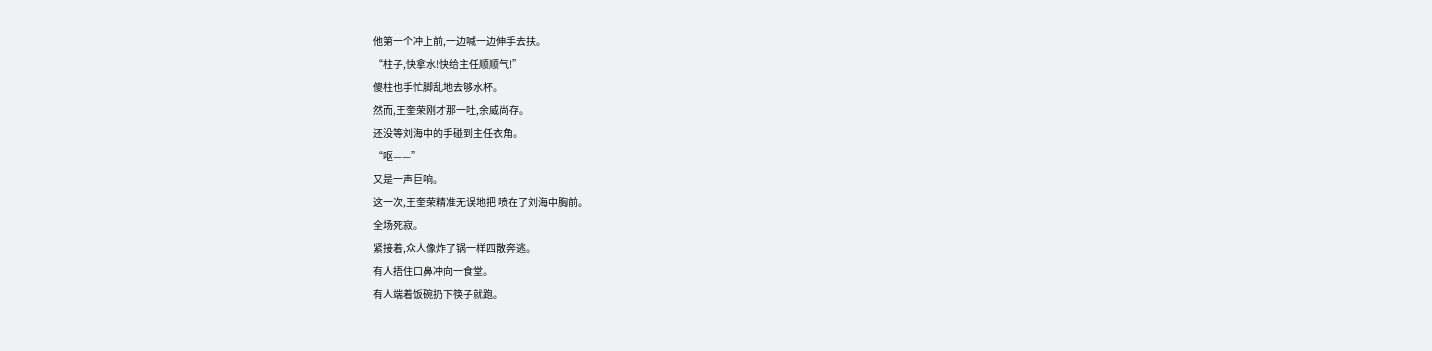他第一个冲上前,一边喊一边伸手去扶。
“柱子,快拿水!快给主任顺顺气!”
傻柱也手忙脚乱地去够水杯。
然而,王奎荣刚才那一吐,余威尚存。
还没等刘海中的手碰到主任衣角。
“呕——”
又是一声巨响。
这一次,王奎荣精准无误地把 喷在了刘海中胸前。
全场死寂。
紧接着,众人像炸了锅一样四散奔逃。
有人捂住口鼻冲向一食堂。
有人端着饭碗扔下筷子就跑。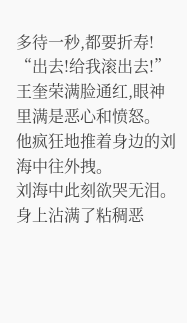多待一秒,都要折寿!
“出去!给我滚出去!”
王奎荣满脸通红,眼神里满是恶心和愤怒。
他疯狂地推着身边的刘海中往外拽。
刘海中此刻欲哭无泪。
身上沾满了粘稠恶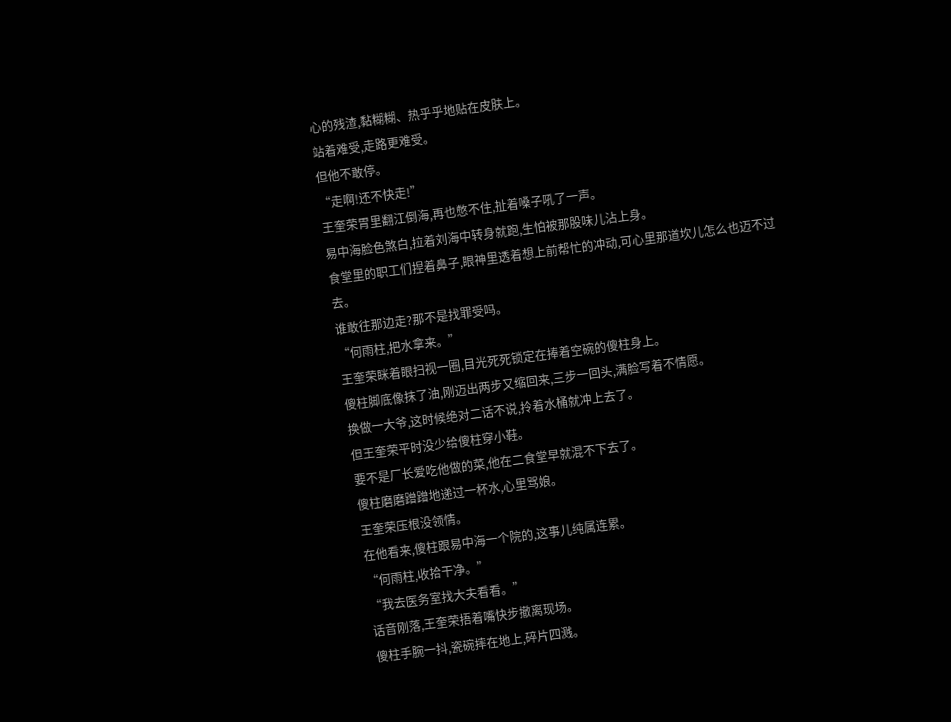心的残渣,黏糊糊、热乎乎地贴在皮肤上。
站着难受,走路更难受。
但他不敢停。
“走啊!还不快走!”
王奎荣胃里翻江倒海,再也憋不住,扯着嗓子吼了一声。
易中海脸色煞白,拉着刘海中转身就跑,生怕被那股味儿沾上身。
食堂里的职工们捏着鼻子,眼神里透着想上前帮忙的冲动,可心里那道坎儿怎么也迈不过去。
谁敢往那边走?那不是找罪受吗。
“何雨柱,把水拿来。”
王奎荣眯着眼扫视一圈,目光死死锁定在捧着空碗的傻柱身上。
傻柱脚底像抹了油,刚迈出两步又缩回来,三步一回头,满脸写着不情愿。
换做一大爷,这时候绝对二话不说,拎着水桶就冲上去了。
但王奎荣平时没少给傻柱穿小鞋。
要不是厂长爱吃他做的菜,他在二食堂早就混不下去了。
傻柱磨磨蹭蹭地递过一杯水,心里骂娘。
王奎荣压根没领情。
在他看来,傻柱跟易中海一个院的,这事儿纯属连累。
“何雨柱,收拾干净。”
“我去医务室找大夫看看。”
话音刚落,王奎荣捂着嘴快步撤离现场。
傻柱手腕一抖,瓷碗摔在地上,碎片四溅。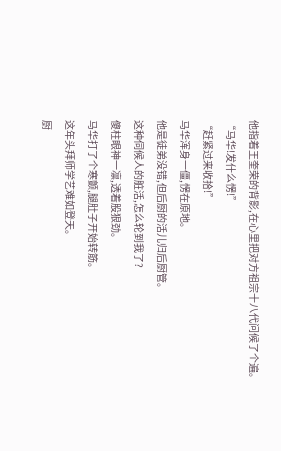他指着王奎荣的背影,在心里把对方祖宗十八代问候了个遍。
“马华!发什么愣!”
“赶紧过来收拾!”
马华浑身一僵,愣在原地。
他是徒弟没错,但后厨的活儿归后厨管。
这种伺候人的脏活,怎么轮到我了?
傻柱眼神一凛,透着股狠劲。
马华打了个寒颤,腿肚子开始转筋。
这年头拜师学艺难如登天。
厨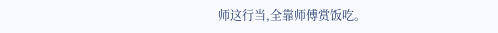师这行当,全靠师傅赏饭吃。